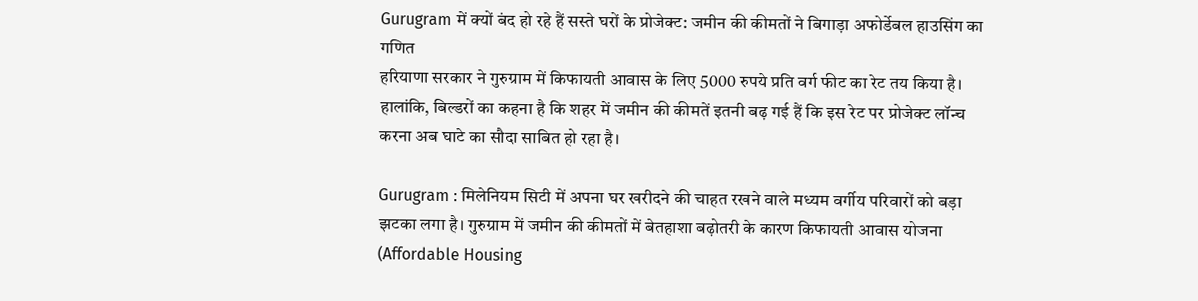Gurugram में क्यों बंद हो रहे हैं सस्ते घरों के प्रोजेक्ट: जमीन की कीमतों ने बिगाड़ा अफोर्डेबल हाउसिंग का गणित
हरियाणा सरकार ने गुरुग्राम में किफायती आवास के लिए 5000 रुपये प्रति वर्ग फीट का रेट तय किया है। हालांकि, बिल्डरों का कहना है कि शहर में जमीन की कीमतें इतनी बढ़ गई हैं कि इस रेट पर प्रोजेक्ट लॉन्च करना अब घाटे का सौदा साबित हो रहा है।

Gurugram : मिलेनियम सिटी में अपना घर खरीदने की चाहत रखने वाले मध्यम वर्गीय परिवारों को बड़ा झटका लगा है। गुरुग्राम में जमीन की कीमतों में बेतहाशा बढ़ोतरी के कारण किफायती आवास योजना (Affordable Housing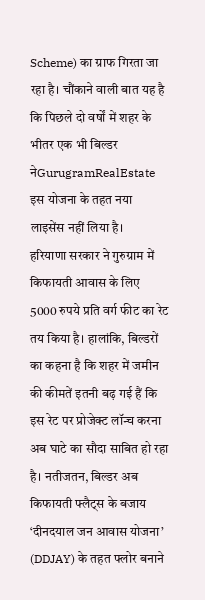Scheme) का ग्राफ गिरता जा रहा है। चौंकाने वाली बात यह है कि पिछले दो वर्षों में शहर के भीतर एक भी बिल्डर नेGurugramRealEstate इस योजना के तहत नया लाइसेंस नहीं लिया है।
हरियाणा सरकार ने गुरुग्राम में किफायती आवास के लिए 5000 रुपये प्रति वर्ग फीट का रेट तय किया है। हालांकि, बिल्डरों का कहना है कि शहर में जमीन की कीमतें इतनी बढ़ गई हैं कि इस रेट पर प्रोजेक्ट लॉन्च करना अब घाटे का सौदा साबित हो रहा है। नतीजतन, बिल्डर अब किफायती फ्लैट्स के बजाय ‘दीनदयाल जन आवास योजना’ (DDJAY) के तहत फ्लोर बनाने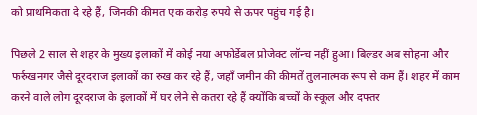को प्राथमिकता दे रहे हैं, जिनकी कीमत एक करोड़ रुपये से ऊपर पहुंच गई है।

पिछले 2 साल से शहर के मुख्य इलाकों में कोई नया अफोर्डेबल प्रोजेक्ट लॉन्च नहीं हुआ। बिल्डर अब सोहना और फर्रुखनगर जैसे दूरदराज इलाकों का रुख कर रहे हैं, जहाँ जमीन की कीमतें तुलनात्मक रूप से कम हैं। शहर में काम करने वाले लोग दूरदराज के इलाकों में घर लेने से कतरा रहे हैं क्योंकि बच्चों के स्कूल और दफ्तर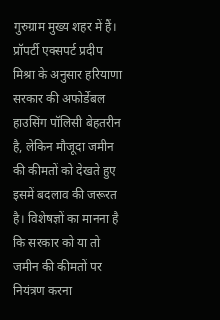गुरुग्राम मुख्य शहर में हैं।
प्रॉपर्टी एक्सपर्ट प्रदीप मिश्रा के अनुसार हरियाणा सरकार की अफोर्डेबल हाउसिंग पॉलिसी बेहतरीन है, लेकिन मौजूदा जमीन की कीमतों को देखते हुए इसमें बदलाव की जरूरत है। विशेषज्ञों का मानना है कि सरकार को या तो जमीन की कीमतों पर नियंत्रण करना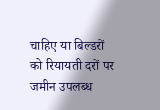चाहिए या बिल्डरों को रियायती दरों पर जमीन उपलब्ध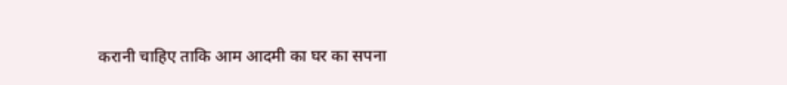करानी चाहिए ताकि आम आदमी का घर का सपना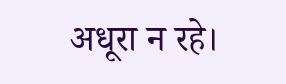अधूरा न रहे।